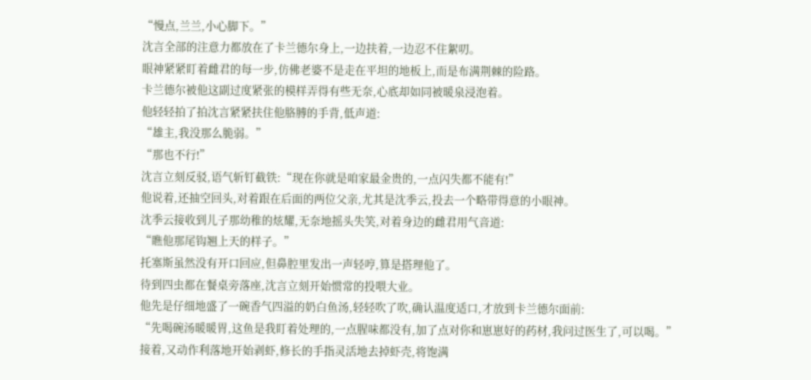“慢点,兰兰,小心脚下。”
沈言全部的注意力都放在了卡兰德尔身上,一边扶着,一边忍不住絮叨。
眼神紧紧盯着雌君的每一步,仿佛老婆不是走在平坦的地板上,而是布满荆棘的险路。
卡兰德尔被他这副过度紧张的模样弄得有些无奈,心底却如同被暖泉浸泡着。
他轻轻拍了拍沈言紧紧扶住他胳膊的手背,低声道:
“雄主,我没那么脆弱。”
“那也不行!”
沈言立刻反驳,语气斩钉截铁:“现在你就是咱家最金贵的,一点闪失都不能有!”
他说着,还抽空回头,对着跟在后面的两位父亲,尤其是沈季云,投去一个略带得意的小眼神。
沈季云接收到儿子那幼稚的炫耀,无奈地摇头失笑,对着身边的雌君用气音道:
“瞧他那尾钩翘上天的样子。”
托塞斯虽然没有开口回应,但鼻腔里发出一声轻哼,算是搭理他了。
待到四虫都在餐桌旁落座,沈言立刻开始惯常的投喂大业。
他先是仔细地盛了一碗香气四溢的奶白鱼汤,轻轻吹了吹,确认温度适口,才放到卡兰德尔面前:
“先喝碗汤暖暖胃,这鱼是我盯着处理的,一点腥味都没有,加了点对你和崽崽好的药材,我问过医生了,可以喝。”
接着,又动作利落地开始剥虾,修长的手指灵活地去掉虾壳,将饱满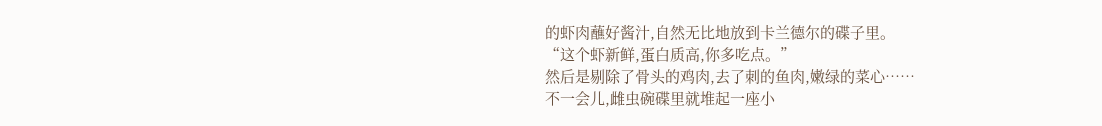的虾肉蘸好酱汁,自然无比地放到卡兰德尔的碟子里。
“这个虾新鲜,蛋白质高,你多吃点。”
然后是剔除了骨头的鸡肉,去了刺的鱼肉,嫩绿的菜心……
不一会儿,雌虫碗碟里就堆起一座小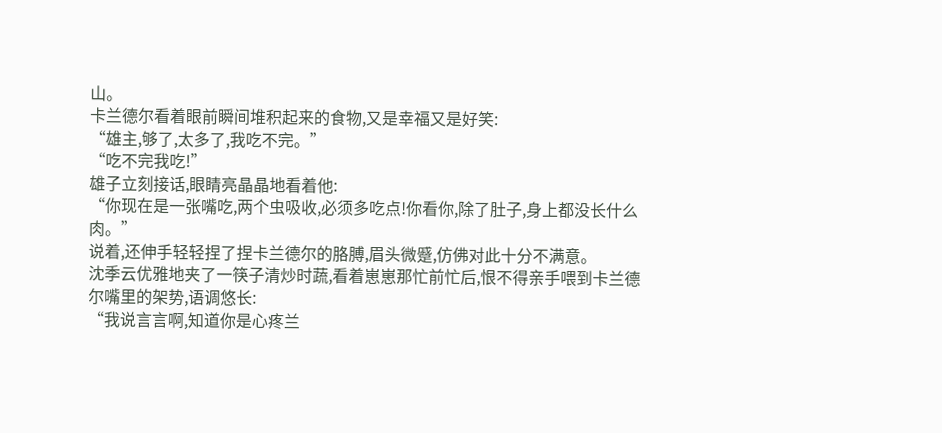山。
卡兰德尔看着眼前瞬间堆积起来的食物,又是幸福又是好笑:
“雄主,够了,太多了,我吃不完。”
“吃不完我吃!”
雄子立刻接话,眼睛亮晶晶地看着他:
“你现在是一张嘴吃,两个虫吸收,必须多吃点!你看你,除了肚子,身上都没长什么肉。”
说着,还伸手轻轻捏了捏卡兰德尔的胳膊,眉头微蹙,仿佛对此十分不满意。
沈季云优雅地夹了一筷子清炒时蔬,看着崽崽那忙前忙后,恨不得亲手喂到卡兰德尔嘴里的架势,语调悠长:
“我说言言啊,知道你是心疼兰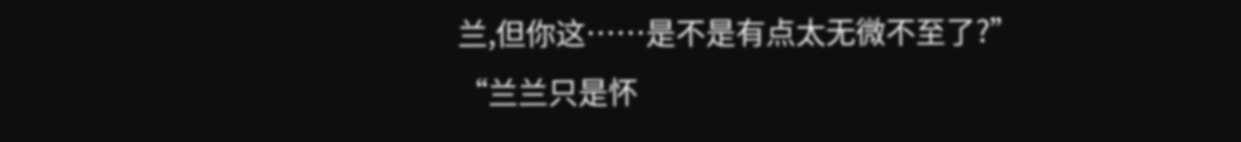兰,但你这……是不是有点太无微不至了?”
“兰兰只是怀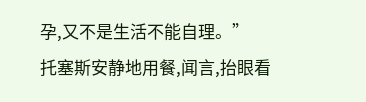孕,又不是生活不能自理。”
托塞斯安静地用餐,闻言,抬眼看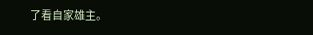了看自家雄主。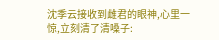沈季云接收到雌君的眼神,心里一惊,立刻清了清嗓子: